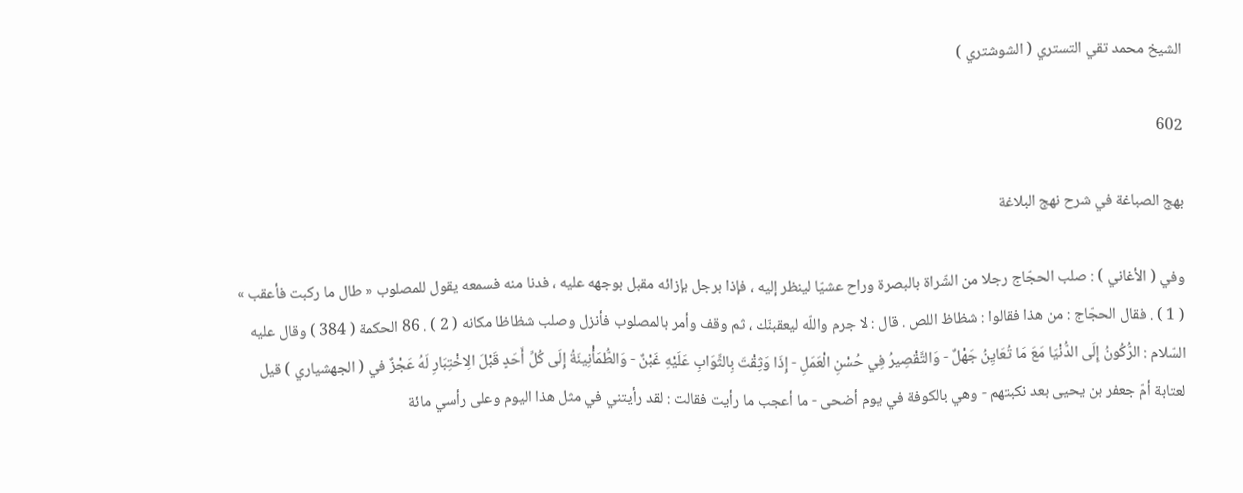الشيخ محمد تقي التستري ( الشوشتري )

602

بهج الصباغة في شرح نهج البلاغة

وفي ( الأغاني ) : صلب الحجّاج رجلا من الشّراة بالبصرة وراح عشيّا لينظر إليه ، فإذا برجل بإزائه مقبل بوجهه عليه ، فدنا منه فسمعه يقول للمصلوب « طال ما ركبت فأعقب » ( 1 ) . فقال الحجّاج : من هذا فقالوا : شظاظ اللص . قال : لا جرم واللّه ليعقبنّك ، ثم وقف وأمر بالمصلوب فأنزل وصلب شظاظا مكانه ( 2 ) . 86 الحكمة ( 384 ) وقال عليه السّلام : الرُّكُونُ إِلَى الدُّنْيَا مَعَ مَا تُعَايِنُ جَهْلٌ - وَالتَّقْصِيرُ فِي حُسْنِ الْعَمَلِ - إِذَا وَثِقْتَ بِالثَّوَابِ عَلَيْهِ غَبْنٌ - وَالطُّمَأْنِينَةُ إِلَى كُلِّ أَحَدٍ قَبْلَ الِاخْتِبَارِ لَهُ عَجْزٌ في ( الجهشياري ) قيل لعتابة أمّ جعفر بن يحيى بعد نكبتهم - وهي بالكوفة في يوم أضحى - ما أعجب ما رأيت فقالت : لقد رأيتني في مثل هذا اليوم وعلى رأسي مائة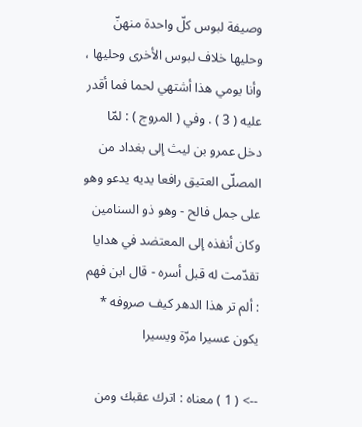وصيفة لبوس كلّ واحدة منهنّ وحليها خلاف لبوس الأخرى وحليها ، وأنا يومي هذا أشتهي لحما فما أقدر عليه ( 3 ) . وفي ( المروج ) : لمّا دخل عمرو بن ليث إلى بغداد من المصلّى العتيق رافعا يديه يدعو وهو على جمل فالح - وهو ذو السنامين وكان أنفذه إلى المعتضد في هدايا تقدّمت له قبل أسره - قال ابن فهم : ألم تر هذا الدهر كيف صروفه * يكون عسيرا مرّة ويسيرا

--> ( 1 ) معناه : اترك عقبك ومن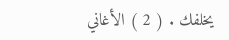يخلفك . ( 2 ) الأغاني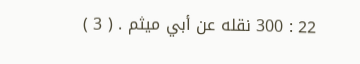22 : 300 نقله عن أبي ميثم . ( 3 )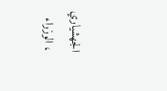الجهشياري ، الوزراء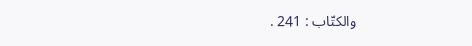والكتّاب : 241 .